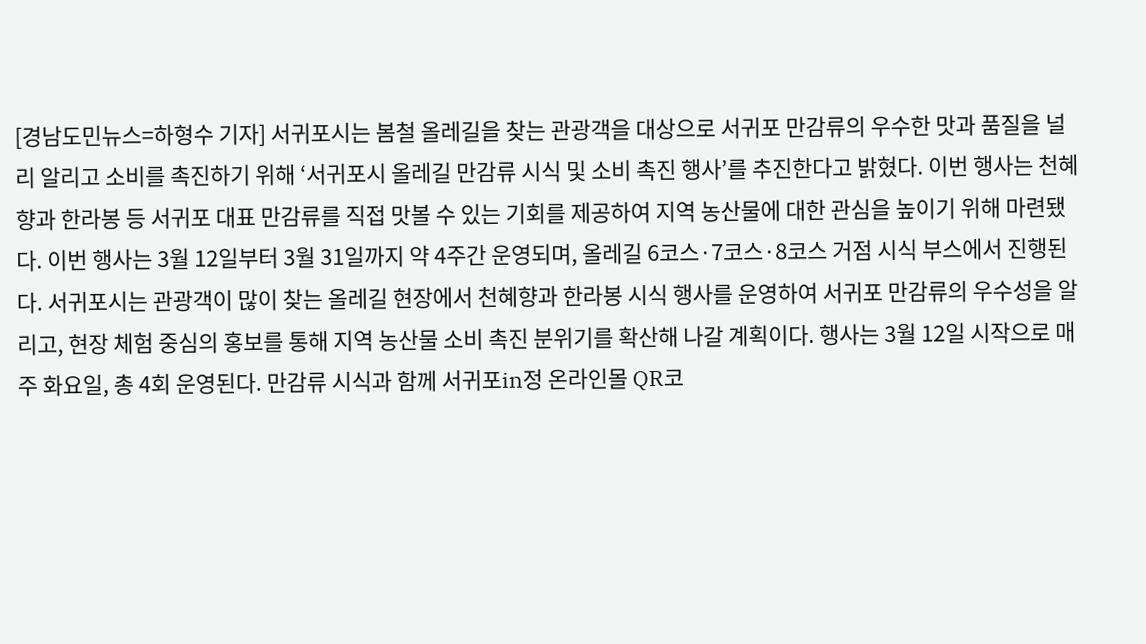[경남도민뉴스=하형수 기자] 서귀포시는 봄철 올레길을 찾는 관광객을 대상으로 서귀포 만감류의 우수한 맛과 품질을 널리 알리고 소비를 촉진하기 위해 ‘서귀포시 올레길 만감류 시식 및 소비 촉진 행사’를 추진한다고 밝혔다. 이번 행사는 천혜향과 한라봉 등 서귀포 대표 만감류를 직접 맛볼 수 있는 기회를 제공하여 지역 농산물에 대한 관심을 높이기 위해 마련됐다. 이번 행사는 3월 12일부터 3월 31일까지 약 4주간 운영되며, 올레길 6코스·7코스·8코스 거점 시식 부스에서 진행된다. 서귀포시는 관광객이 많이 찾는 올레길 현장에서 천혜향과 한라봉 시식 행사를 운영하여 서귀포 만감류의 우수성을 알리고, 현장 체험 중심의 홍보를 통해 지역 농산물 소비 촉진 분위기를 확산해 나갈 계획이다. 행사는 3월 12일 시작으로 매주 화요일, 총 4회 운영된다. 만감류 시식과 함께 서귀포in정 온라인몰 QR코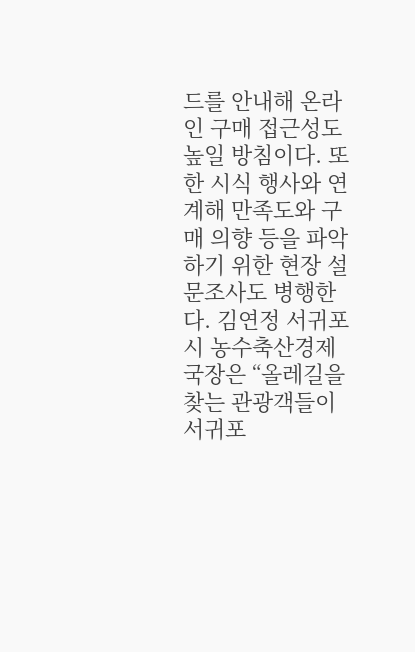드를 안내해 온라인 구매 접근성도 높일 방침이다. 또한 시식 행사와 연계해 만족도와 구매 의향 등을 파악하기 위한 현장 설문조사도 병행한다. 김연정 서귀포시 농수축산경제국장은 “올레길을 찾는 관광객들이 서귀포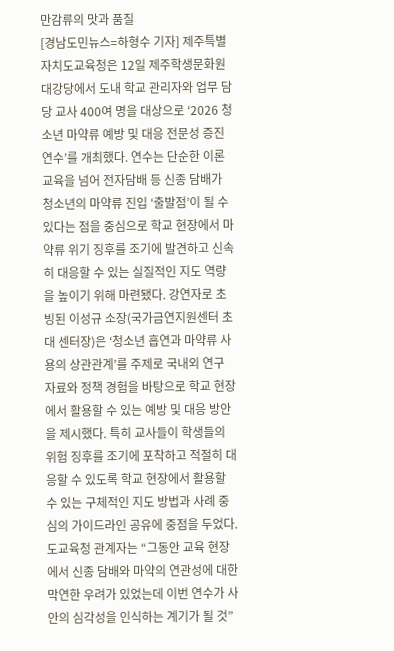만감류의 맛과 품질
[경남도민뉴스=하형수 기자] 제주특별자치도교육청은 12일 제주학생문화원 대강당에서 도내 학교 관리자와 업무 담당 교사 400여 명을 대상으로 ‘2026 청소년 마약류 예방 및 대응 전문성 증진 연수’를 개최했다. 연수는 단순한 이론 교육을 넘어 전자담배 등 신종 담배가 청소년의 마약류 진입 ‘출발점’이 될 수 있다는 점을 중심으로 학교 현장에서 마약류 위기 징후를 조기에 발견하고 신속히 대응할 수 있는 실질적인 지도 역량을 높이기 위해 마련됐다. 강연자로 초빙된 이성규 소장(국가금연지원센터 초대 센터장)은 ‘청소년 흡연과 마약류 사용의 상관관계’를 주제로 국내외 연구 자료와 정책 경험을 바탕으로 학교 현장에서 활용할 수 있는 예방 및 대응 방안을 제시했다. 특히 교사들이 학생들의 위험 징후를 조기에 포착하고 적절히 대응할 수 있도록 학교 현장에서 활용할 수 있는 구체적인 지도 방법과 사례 중심의 가이드라인 공유에 중점을 두었다. 도교육청 관계자는 “그동안 교육 현장에서 신종 담배와 마약의 연관성에 대한 막연한 우려가 있었는데 이번 연수가 사안의 심각성을 인식하는 계기가 될 것”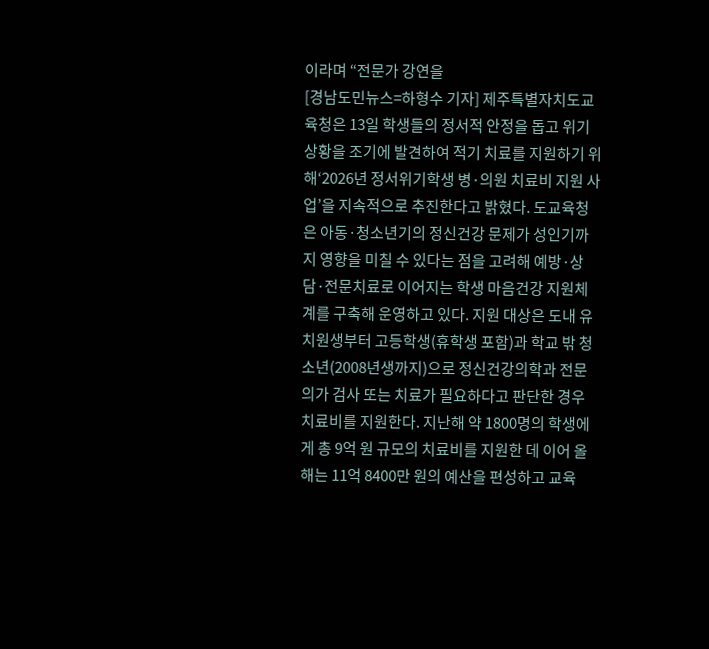이라며 “전문가 강연을
[경남도민뉴스=하형수 기자] 제주특별자치도교육청은 13일 학생들의 정서적 안정을 돕고 위기 상황을 조기에 발견하여 적기 치료를 지원하기 위해‘2026년 정서위기학생 병·의원 치료비 지원 사업’을 지속적으로 추진한다고 밝혔다. 도교육청은 아동·청소년기의 정신건강 문제가 성인기까지 영향을 미칠 수 있다는 점을 고려해 예방·상담·전문치료로 이어지는 학생 마음건강 지원체계를 구축해 운영하고 있다. 지원 대상은 도내 유치원생부터 고등학생(휴학생 포함)과 학교 밖 청소년(2008년생까지)으로 정신건강의학과 전문의가 검사 또는 치료가 필요하다고 판단한 경우 치료비를 지원한다. 지난해 약 1800명의 학생에게 총 9억 원 규모의 치료비를 지원한 데 이어 올해는 11억 8400만 원의 예산을 편성하고 교육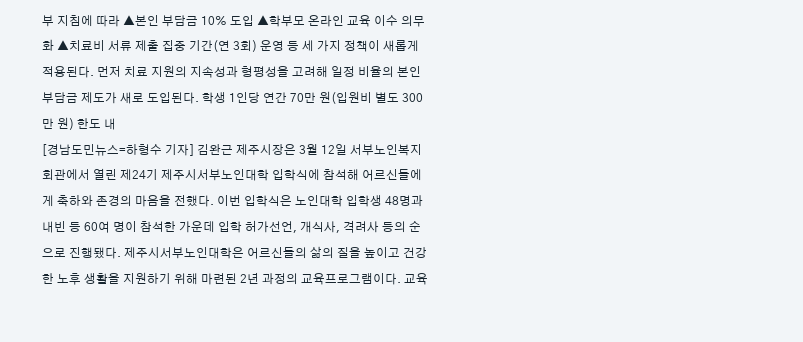부 지침에 따라 ▲본인 부담금 10% 도입 ▲학부모 온라인 교육 이수 의무화 ▲치료비 서류 제출 집중 기간(연 3회) 운영 등 세 가지 정책이 새롭게 적용된다. 먼저 치료 지원의 지속성과 형평성을 고려해 일정 비율의 본인 부담금 제도가 새로 도입된다. 학생 1인당 연간 70만 원(입원비 별도 300만 원) 한도 내
[경남도민뉴스=하형수 기자] 김완근 제주시장은 3월 12일 서부노인복지회관에서 열린 제24기 제주시서부노인대학 입학식에 참석해 어르신들에게 축하와 존경의 마음을 전했다. 이번 입학식은 노인대학 입학생 48명과 내빈 등 60여 명이 참석한 가운데 입학 허가선언, 개식사, 격려사 등의 순으로 진행됐다. 제주시서부노인대학은 어르신들의 삶의 질을 높이고 건강한 노후 생활을 지원하기 위해 마련된 2년 과정의 교육프로그램이다. 교육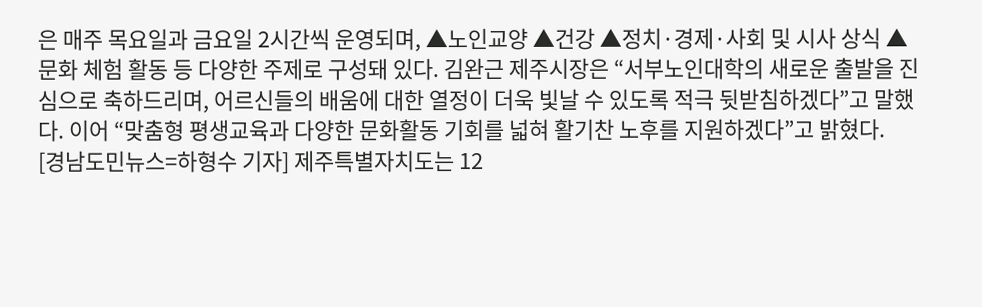은 매주 목요일과 금요일 2시간씩 운영되며, ▲노인교양 ▲건강 ▲정치·경제·사회 및 시사 상식 ▲문화 체험 활동 등 다양한 주제로 구성돼 있다. 김완근 제주시장은 “서부노인대학의 새로운 출발을 진심으로 축하드리며, 어르신들의 배움에 대한 열정이 더욱 빛날 수 있도록 적극 뒷받침하겠다”고 말했다. 이어 “맞춤형 평생교육과 다양한 문화활동 기회를 넓혀 활기찬 노후를 지원하겠다”고 밝혔다.
[경남도민뉴스=하형수 기자] 제주특별자치도는 12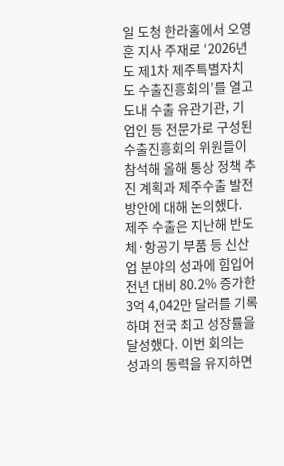일 도청 한라홀에서 오영훈 지사 주재로 ‘2026년도 제1차 제주특별자치도 수출진흥회의’를 열고 도내 수출 유관기관, 기업인 등 전문가로 구성된 수출진흥회의 위원들이 참석해 올해 통상 정책 추진 계획과 제주수출 발전방안에 대해 논의했다. 제주 수출은 지난해 반도체·항공기 부품 등 신산업 분야의 성과에 힘입어 전년 대비 80.2% 증가한 3억 4,042만 달러를 기록하며 전국 최고 성장률을 달성했다. 이번 회의는 성과의 동력을 유지하면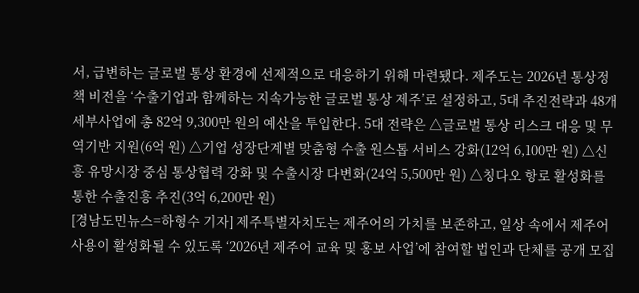서, 급변하는 글로벌 통상 환경에 선제적으로 대응하기 위해 마련됐다. 제주도는 2026년 통상정책 비전을 ‘수출기업과 함께하는 지속가능한 글로벌 통상 제주’로 설정하고, 5대 추진전략과 48개 세부사업에 총 82억 9,300만 원의 예산을 투입한다. 5대 전략은 △글로벌 통상 리스크 대응 및 무역기반 지원(6억 원) △기업 성장단계별 맞춤형 수출 원스톱 서비스 강화(12억 6,100만 원) △신흥 유망시장 중심 통상협력 강화 및 수출시장 다변화(24억 5,500만 원) △칭다오 항로 활성화를 통한 수출진흥 추진(3억 6,200만 원)
[경남도민뉴스=하형수 기자] 제주특별자치도는 제주어의 가치를 보존하고, 일상 속에서 제주어 사용이 활성화될 수 있도록 ‘2026년 제주어 교육 및 홍보 사업’에 참여할 법인과 단체를 공개 모집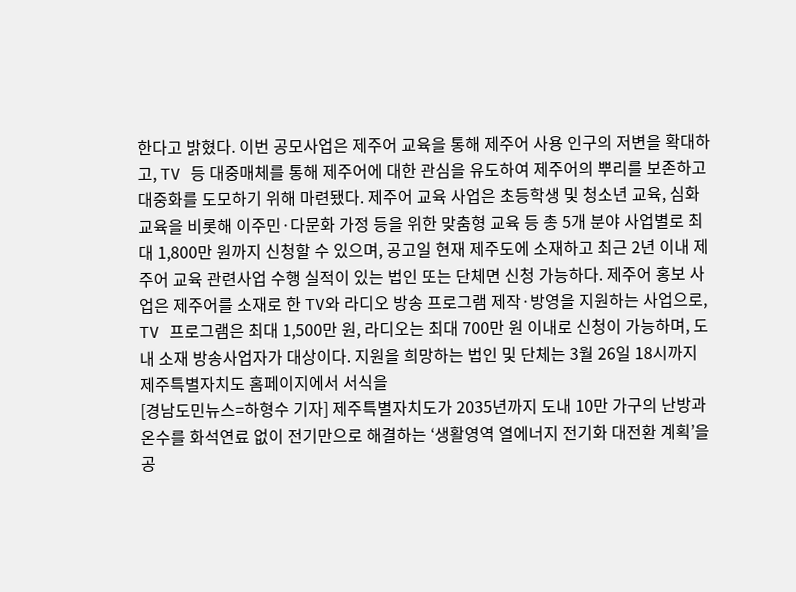한다고 밝혔다. 이번 공모사업은 제주어 교육을 통해 제주어 사용 인구의 저변을 확대하고, TV 등 대중매체를 통해 제주어에 대한 관심을 유도하여 제주어의 뿌리를 보존하고 대중화를 도모하기 위해 마련됐다. 제주어 교육 사업은 초등학생 및 청소년 교육, 심화 교육을 비롯해 이주민·다문화 가정 등을 위한 맞춤형 교육 등 총 5개 분야 사업별로 최대 1,800만 원까지 신청할 수 있으며, 공고일 현재 제주도에 소재하고 최근 2년 이내 제주어 교육 관련사업 수행 실적이 있는 법인 또는 단체면 신청 가능하다. 제주어 홍보 사업은 제주어를 소재로 한 TV와 라디오 방송 프로그램 제작·방영을 지원하는 사업으로, TV 프로그램은 최대 1,500만 원, 라디오는 최대 700만 원 이내로 신청이 가능하며, 도내 소재 방송사업자가 대상이다. 지원을 희망하는 법인 및 단체는 3월 26일 18시까지 제주특별자치도 홈페이지에서 서식을
[경남도민뉴스=하형수 기자] 제주특별자치도가 2035년까지 도내 10만 가구의 난방과 온수를 화석연료 없이 전기만으로 해결하는 ‘생활영역 열에너지 전기화 대전환 계획’을 공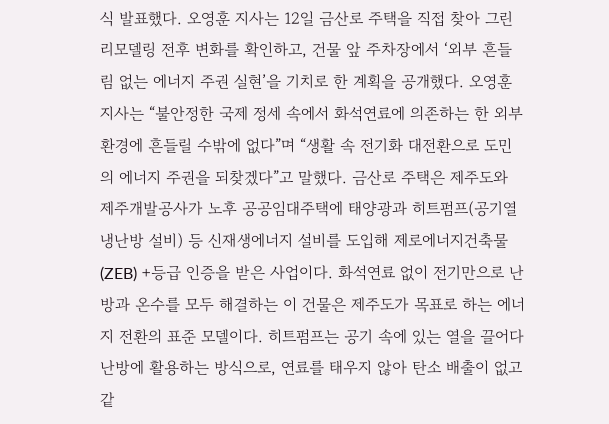식 발표했다. 오영훈 지사는 12일 금산로 주택을 직접 찾아 그린리모델링 전후 변화를 확인하고, 건물 앞 주차장에서 ‘외부 흔들림 없는 에너지 주권 실현’을 기치로 한 계획을 공개했다. 오영훈 지사는 “불안정한 국제 정세 속에서 화석연료에 의존하는 한 외부 환경에 흔들릴 수밖에 없다”며 “생활 속 전기화 대전환으로 도민의 에너지 주권을 되찾겠다”고 말했다. 금산로 주택은 제주도와 제주개발공사가 노후 공공임대주택에 태양광과 히트펌프(공기열 냉난방 설비) 등 신재생에너지 설비를 도입해 제로에너지건축물(ZEB) +등급 인증을 받은 사업이다. 화석연료 없이 전기만으로 난방과 온수를 모두 해결하는 이 건물은 제주도가 목표로 하는 에너지 전환의 표준 모델이다. 히트펌프는 공기 속에 있는 열을 끌어다 난방에 활용하는 방식으로, 연료를 태우지 않아 탄소 배출이 없고 같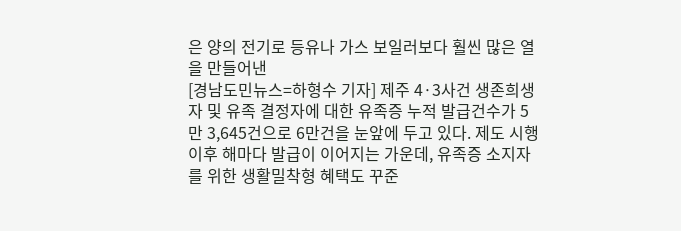은 양의 전기로 등유나 가스 보일러보다 훨씬 많은 열을 만들어낸
[경남도민뉴스=하형수 기자] 제주 4·3사건 생존희생자 및 유족 결정자에 대한 유족증 누적 발급건수가 5만 3,645건으로 6만건을 눈앞에 두고 있다. 제도 시행 이후 해마다 발급이 이어지는 가운데, 유족증 소지자를 위한 생활밀착형 혜택도 꾸준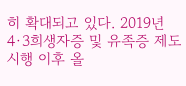히 확대되고 있다. 2019년 4·3희생자증 및 유족증 제도 시행 이후 올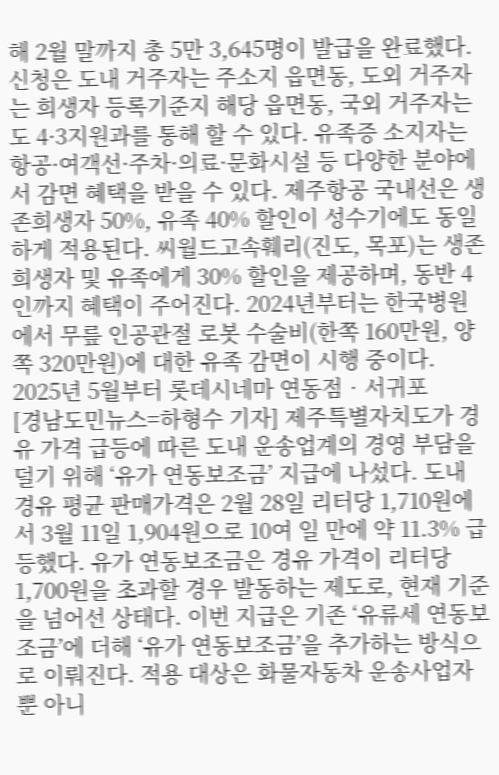해 2월 말까지 총 5만 3,645명이 발급을 완료했다. 신청은 도내 거주자는 주소지 읍면동, 도외 거주자는 희생자 등록기준지 해당 읍면동, 국외 거주자는 도 4·3지원과를 통해 할 수 있다. 유족증 소지자는 항공·여객선·주차·의료·문화시설 등 다양한 분야에서 감면 혜택을 받을 수 있다. 제주항공 국내선은 생존희생자 50%, 유족 40% 할인이 성수기에도 동일하게 적용된다. 씨월드고속훼리(진도, 목포)는 생존희생자 및 유족에게 30% 할인을 제공하며, 동반 4인까지 혜택이 주어진다. 2024년부터는 한국병원에서 무릎 인공관절 로봇 수술비(한쪽 160만원, 양쪽 320만원)에 대한 유족 감면이 시행 중이다. 2025년 5월부터 롯데시네마 연동점‧서귀포
[경남도민뉴스=하형수 기자] 제주특별자치도가 경유 가격 급등에 따른 도내 운송업계의 경영 부담을 덜기 위해 ‘유가 연동보조금’ 지급에 나섰다. 도내 경유 평균 판매가격은 2월 28일 리터당 1,710원에서 3월 11일 1,904원으로 10여 일 만에 약 11.3% 급등했다. 유가 연동보조금은 경유 가격이 리터당 1,700원을 초과할 경우 발동하는 제도로, 현재 기준을 넘어선 상태다. 이번 지급은 기존 ‘유류세 연동보조금’에 더해 ‘유가 연동보조금’을 추가하는 방식으로 이뤄진다. 적용 대상은 화물자동차 운송사업자뿐 아니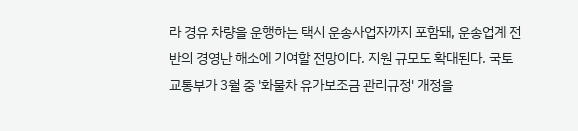라 경유 차량을 운행하는 택시 운송사업자까지 포함돼, 운송업계 전반의 경영난 해소에 기여할 전망이다. 지원 규모도 확대된다. 국토교통부가 3월 중 '화물차 유가보조금 관리규정' 개정을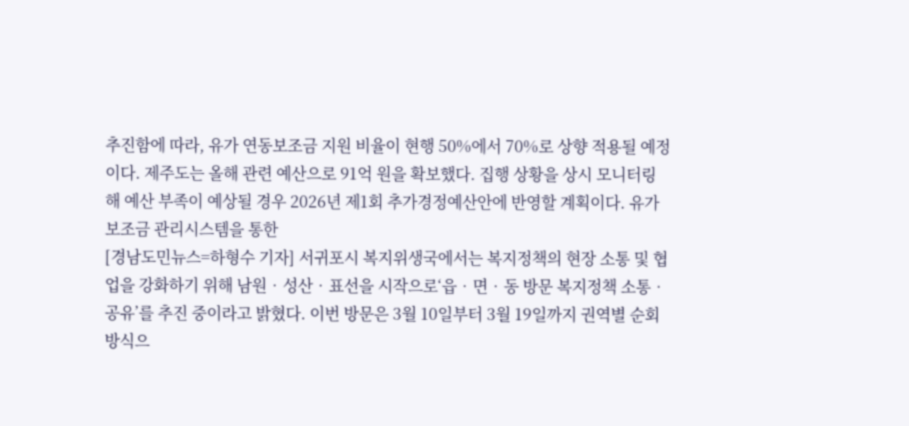추진함에 따라, 유가 연동보조금 지원 비율이 현행 50%에서 70%로 상향 적용될 예정이다. 제주도는 올해 관련 예산으로 91억 원을 확보했다. 집행 상황을 상시 모니터링해 예산 부족이 예상될 경우 2026년 제1회 추가경정예산안에 반영할 계획이다. 유가보조금 관리시스템을 통한
[경남도민뉴스=하형수 기자] 서귀포시 복지위생국에서는 복지정책의 현장 소통 및 협업을 강화하기 위해 남원‧성산‧표선을 시작으로‘읍‧면‧동 방문 복지정책 소통‧공유’를 추진 중이라고 밝혔다. 이번 방문은 3월 10일부터 3월 19일까지 권역별 순회 방식으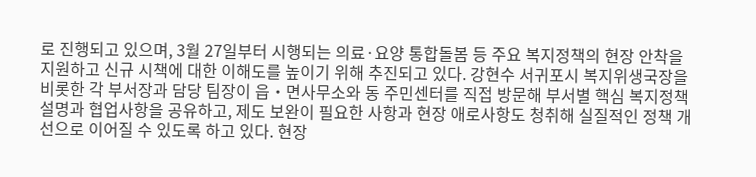로 진행되고 있으며, 3월 27일부터 시행되는 의료·요양 통합돌봄 등 주요 복지정책의 현장 안착을 지원하고 신규 시책에 대한 이해도를 높이기 위해 추진되고 있다. 강현수 서귀포시 복지위생국장을 비롯한 각 부서장과 담당 팀장이 읍‧면사무소와 동 주민센터를 직접 방문해 부서별 핵심 복지정책 설명과 협업사항을 공유하고, 제도 보완이 필요한 사항과 현장 애로사항도 청취해 실질적인 정책 개선으로 이어질 수 있도록 하고 있다. 현장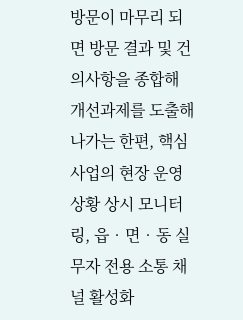방문이 마무리 되면 방문 결과 및 건의사항을 종합해 개선과제를 도출해 나가는 한편, 핵심사업의 현장 운영 상황 상시 모니터링, 읍‧면‧동 실무자 전용 소통 채널 활성화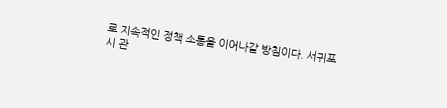로 지속적인 정책 소통을 이어나갈 방침이다. 서귀포시 관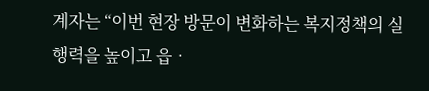계자는 “이번 현장 방문이 변화하는 복지정책의 실행력을 높이고 읍‧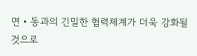면‧동과의 긴밀한 협력체계가 더욱 강화될 것으로